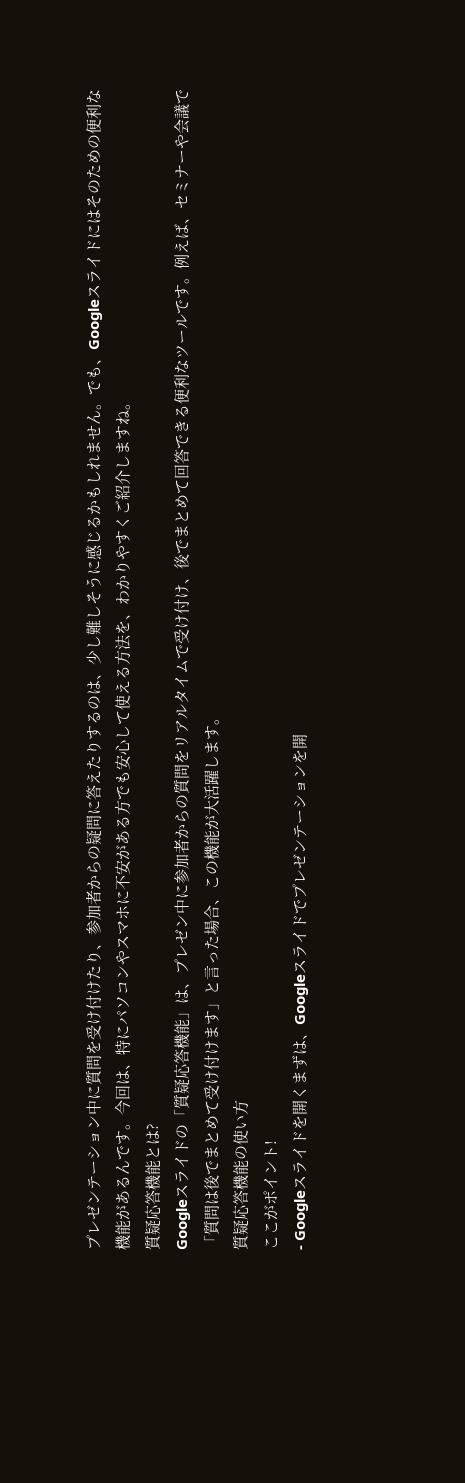プレゼンテーション中に質問を受け付けたり、参加者からの疑問に答えたりするのは、少し難しそうに感じるかもしれません。でも、Googleスライドにはそのための便利な機能があるんです。今回は、特にパソコンやスマホに不安がある方でも安心して使える方法を、わかりやすくご紹介しますね。
質疑応答機能とは?
Googleスライドの「質疑応答機能」は、プレゼン中に参加者からの質問をリアルタイムで受け付け、後でまとめて回答できる便利なツールです。例えば、セミナーや会議で「質問は後でまとめて受け付けます」と言った場合、この機能が大活躍します。
質疑応答機能の使い方
ここがポイント!
- Googleスライドを開くまずは、Googleスライドでプレゼンテーションを開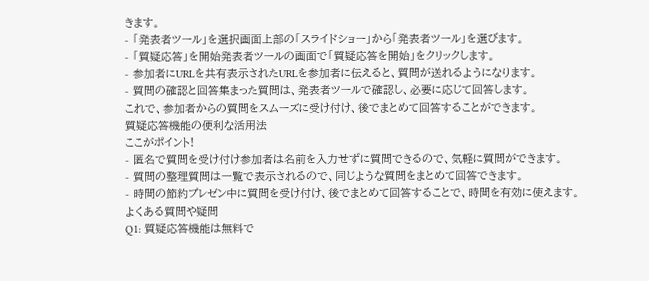きます。
- 「発表者ツール」を選択画面上部の「スライドショー」から「発表者ツール」を選びます。
- 「質疑応答」を開始発表者ツールの画面で「質疑応答を開始」をクリックします。
- 参加者にURLを共有表示されたURLを参加者に伝えると、質問が送れるようになります。
- 質問の確認と回答集まった質問は、発表者ツールで確認し、必要に応じて回答します。
これで、参加者からの質問をスムーズに受け付け、後でまとめて回答することができます。
質疑応答機能の便利な活用法
ここがポイント!
- 匿名で質問を受け付け参加者は名前を入力せずに質問できるので、気軽に質問ができます。
- 質問の整理質問は一覧で表示されるので、同じような質問をまとめて回答できます。
- 時間の節約プレゼン中に質問を受け付け、後でまとめて回答することで、時間を有効に使えます。
よくある質問や疑問
Q1: 質疑応答機能は無料で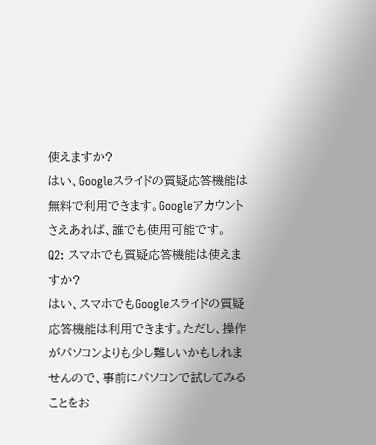使えますか?
はい、Googleスライドの質疑応答機能は無料で利用できます。Googleアカウントさえあれば、誰でも使用可能です。
Q2: スマホでも質疑応答機能は使えますか?
はい、スマホでもGoogleスライドの質疑応答機能は利用できます。ただし、操作がパソコンよりも少し難しいかもしれませんので、事前にパソコンで試してみることをお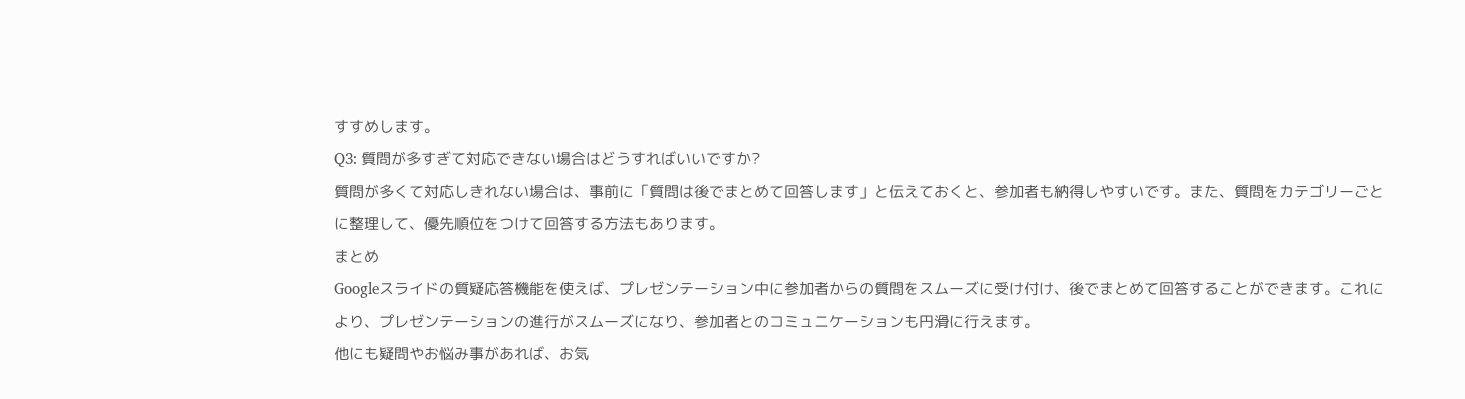すすめします。
Q3: 質問が多すぎて対応できない場合はどうすればいいですか?
質問が多くて対応しきれない場合は、事前に「質問は後でまとめて回答します」と伝えておくと、参加者も納得しやすいです。また、質問をカテゴリーごとに整理して、優先順位をつけて回答する方法もあります。
まとめ
Googleスライドの質疑応答機能を使えば、プレゼンテーション中に参加者からの質問をスムーズに受け付け、後でまとめて回答することができます。これにより、プレゼンテーションの進行がスムーズになり、参加者とのコミュニケーションも円滑に行えます。
他にも疑問やお悩み事があれば、お気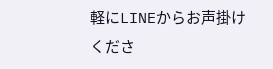軽にLINEからお声掛けくださ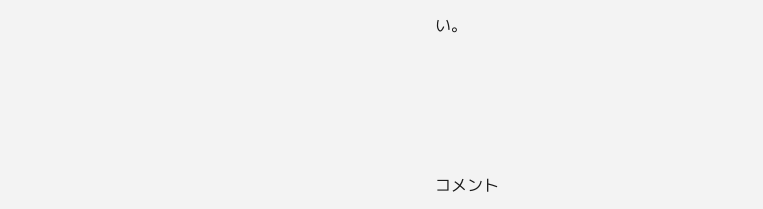い。




コメント